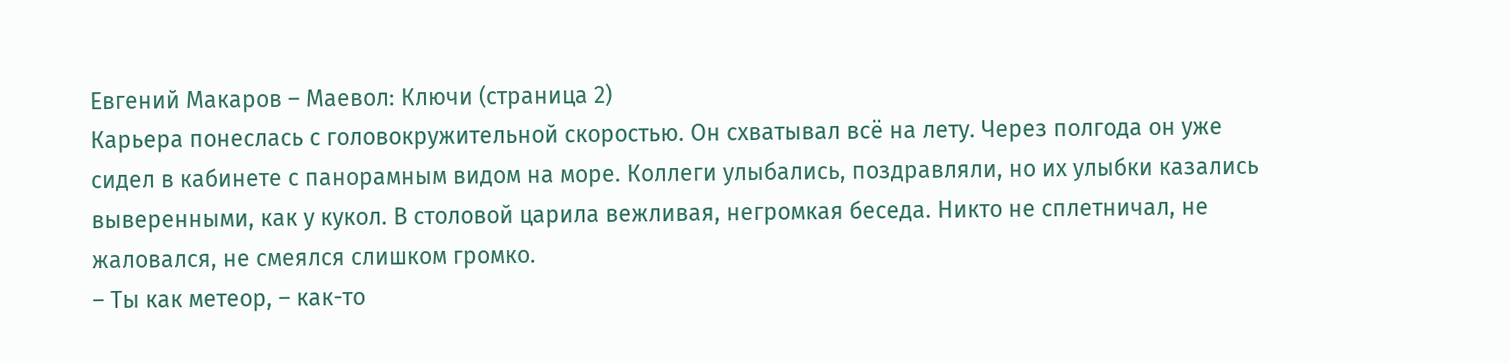Евгений Макаров – Маевол: Ключи (страница 2)
Карьера понеслась с головокружительной скоростью. Он схватывал всё на лету. Через полгода он уже сидел в кабинете с панорамным видом на море. Коллеги улыбались, поздравляли, но их улыбки казались выверенными, как у кукол. В столовой царила вежливая, негромкая беседа. Никто не сплетничал, не жаловался, не смеялся слишком громко.
– Ты как метеор, – как-то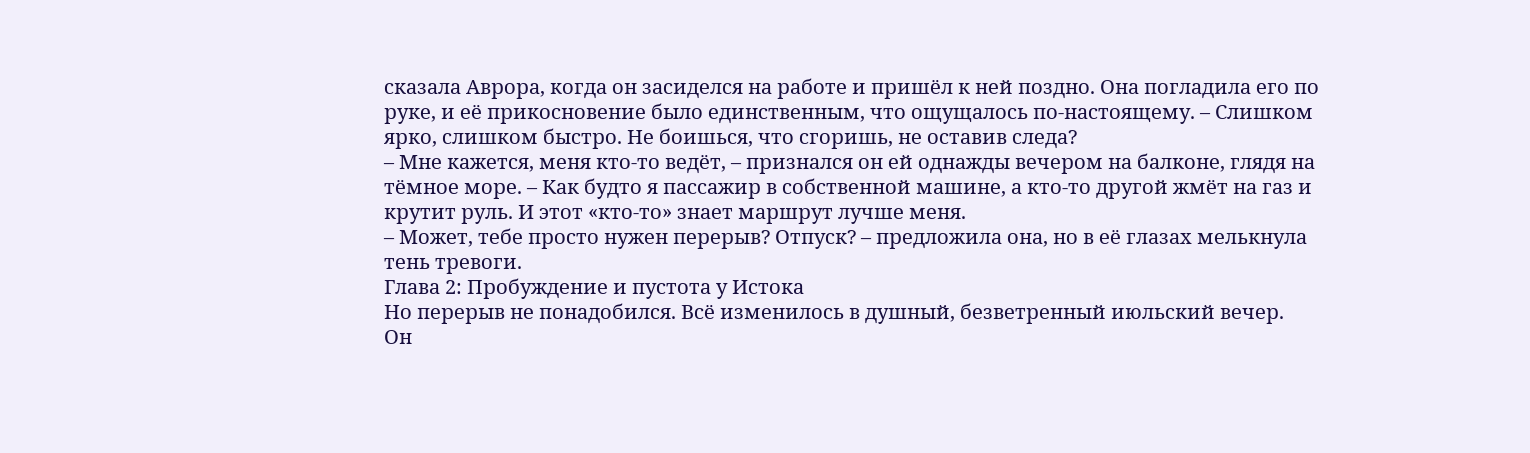сказала Аврора, когда он засиделся на работе и пришёл к ней поздно. Она погладила его по руке, и её прикосновение было единственным, что ощущалось по-настоящему. – Слишком ярко, слишком быстро. Не боишься, что сгоришь, не оставив следа?
– Мне кажется, меня кто-то ведёт, – признался он ей однажды вечером на балконе, глядя на тёмное море. – Как будто я пассажир в собственной машине, а кто-то другой жмёт на газ и крутит руль. И этот «кто-то» знает маршрут лучше меня.
– Может, тебе просто нужен перерыв? Отпуск? – предложила она, но в её глазах мелькнула тень тревоги.
Глава 2: Пробуждение и пустота у Истока
Но перерыв не понадобился. Всё изменилось в душный, безветренный июльский вечер.
Он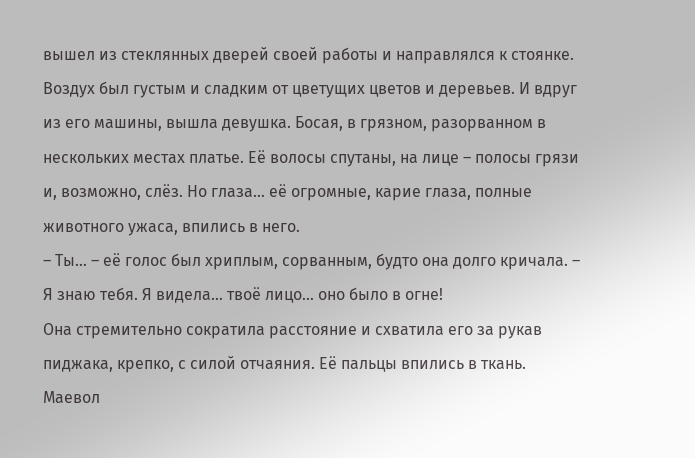вышел из стеклянных дверей своей работы и направлялся к стоянке. Воздух был густым и сладким от цветущих цветов и деревьев. И вдруг из его машины, вышла девушка. Босая, в грязном, разорванном в нескольких местах платье. Её волосы спутаны, на лице – полосы грязи и, возможно, слёз. Но глаза… её огромные, карие глаза, полные животного ужаса, впились в него.
– Ты… – её голос был хриплым, сорванным, будто она долго кричала. – Я знаю тебя. Я видела… твоё лицо… оно было в огне!
Она стремительно сократила расстояние и схватила его за рукав пиджака, крепко, с силой отчаяния. Её пальцы впились в ткань.
Маевол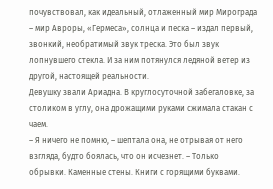почувствовал, как идеальный, отлаженный мир Мирограда – мир Авроры, «Гермеса», солнца и песка – издал первый, звонкий, необратимый звук треска. Это был звук лопнувшего стекла. И за ним потянулся ледяной ветер из другой, настоящей реальности.
Девушку звали Ариадна. В круглосуточной забегаловке, за столиком в углу, она дрожащими руками сжимала стакан с чаем.
– Я ничего не помню, – шептала она, не отрывая от него взгляда, будто боялась, что он исчезнет. – Только обрывки. Каменные стены. Книги с горящими буквами.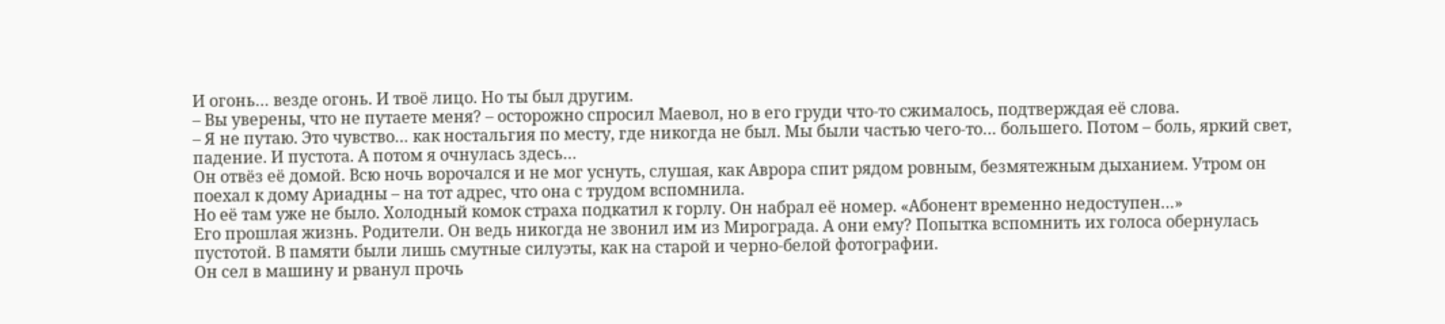И огонь… везде огонь. И твоё лицо. Но ты был другим.
– Вы уверены, что не путаете меня? – осторожно спросил Маевол, но в его груди что-то сжималось, подтверждая её слова.
– Я не путаю. Это чувство… как ностальгия по месту, где никогда не был. Мы были частью чего-то… большего. Потом – боль, яркий свет, падение. И пустота. А потом я очнулась здесь…
Он отвёз её домой. Всю ночь ворочался и не мог уснуть, слушая, как Аврора спит рядом ровным, безмятежным дыханием. Утром он поехал к дому Ариадны – на тот адрес, что она с трудом вспомнила.
Но её там уже не было. Холодный комок страха подкатил к горлу. Он набрал её номер. «Абонент временно недоступен…»
Его прошлая жизнь. Родители. Он ведь никогда не звонил им из Мирограда. А они ему? Попытка вспомнить их голоса обернулась пустотой. В памяти были лишь смутные силуэты, как на старой и черно-белой фотографии.
Он сел в машину и рванул прочь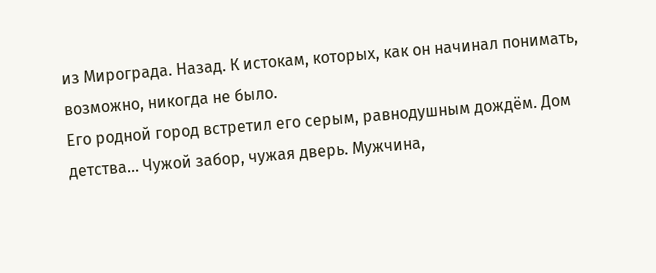из Мирограда. Назад. К истокам, которых, как он начинал понимать, возможно, никогда не было.
Его родной город встретил его серым, равнодушным дождём. Дом детства… Чужой забор, чужая дверь. Мужчина,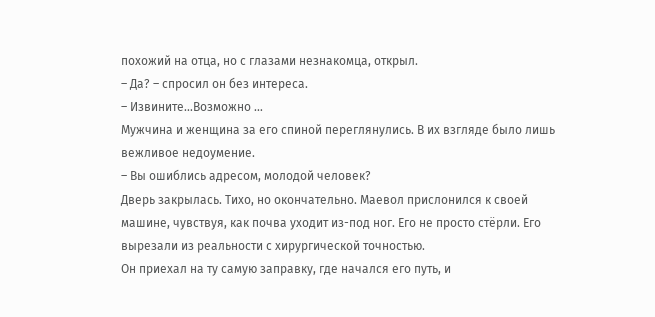похожий на отца, но с глазами незнакомца, открыл.
– Да? – спросил он без интереса.
– Извините…Возможно …
Мужчина и женщина за его спиной переглянулись. В их взгляде было лишь вежливое недоумение.
– Вы ошиблись адресом, молодой человек?
Дверь закрылась. Тихо, но окончательно. Маевол прислонился к своей машине, чувствуя, как почва уходит из-под ног. Его не просто стёрли. Его вырезали из реальности с хирургической точностью.
Он приехал на ту самую заправку, где начался его путь, и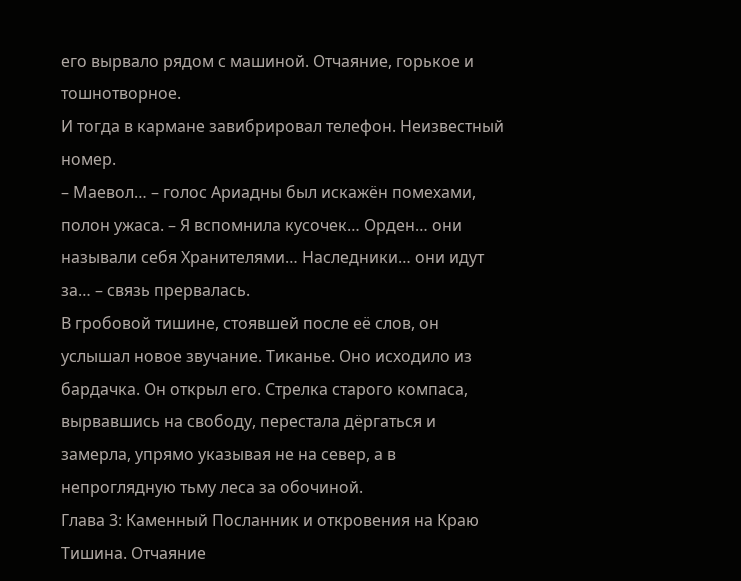его вырвало рядом с машиной. Отчаяние, горькое и тошнотворное.
И тогда в кармане завибрировал телефон. Неизвестный номер.
– Маевол… – голос Ариадны был искажён помехами, полон ужаса. – Я вспомнила кусочек… Орден… они называли себя Хранителями… Наследники… они идут за… – связь прервалась.
В гробовой тишине, стоявшей после её слов, он услышал новое звучание. Тиканье. Оно исходило из бардачка. Он открыл его. Стрелка старого компаса, вырвавшись на свободу, перестала дёргаться и замерла, упрямо указывая не на север, а в непроглядную тьму леса за обочиной.
Глава 3: Каменный Посланник и откровения на Краю
Тишина. Отчаяние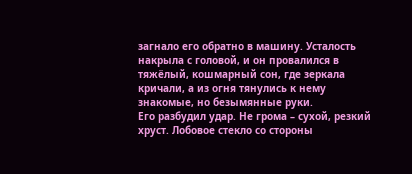загнало его обратно в машину. Усталость накрыла с головой, и он провалился в тяжёлый, кошмарный сон, где зеркала кричали, а из огня тянулись к нему знакомые, но безымянные руки.
Его разбудил удар. Не грома – сухой, резкий хруст. Лобовое стекло со стороны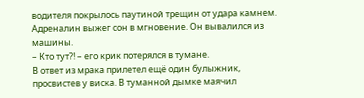водителя покрылось паутиной трещин от удара камнем. Адреналин выжег сон в мгновение. Он вывалился из машины.
– Кто тут?! – его крик потерялся в тумане.
В ответ из мрака прилетел ещё один булыжник, просвистев у виска. В туманной дымке маячил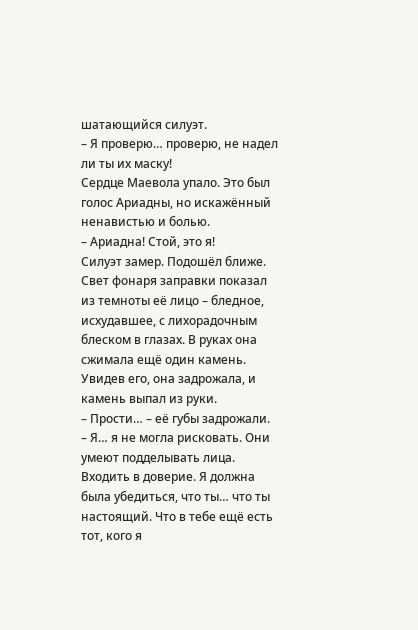шатающийся силуэт.
– Я проверю… проверю, не надел ли ты их маску!
Сердце Маевола упало. Это был голос Ариадны, но искажённый ненавистью и болью.
– Ариадна! Стой, это я!
Силуэт замер. Подошёл ближе. Свет фонаря заправки показал из темноты её лицо – бледное, исхудавшее, с лихорадочным блеском в глазах. В руках она сжимала ещё один камень. Увидев его, она задрожала, и камень выпал из руки.
– Прости… – её губы задрожали. – Я… я не могла рисковать. Они умеют подделывать лица. Входить в доверие. Я должна была убедиться, что ты… что ты настоящий. Что в тебе ещё есть тот, кого я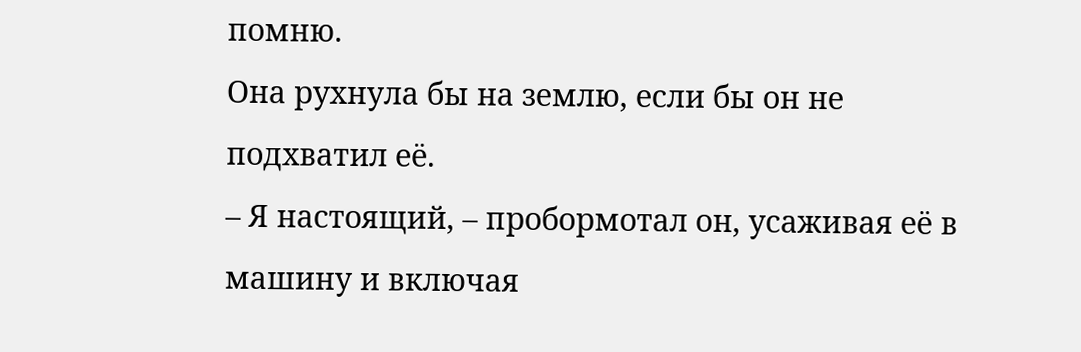помню.
Она рухнула бы на землю, если бы он не подхватил её.
– Я настоящий, – пробормотал он, усаживая её в машину и включая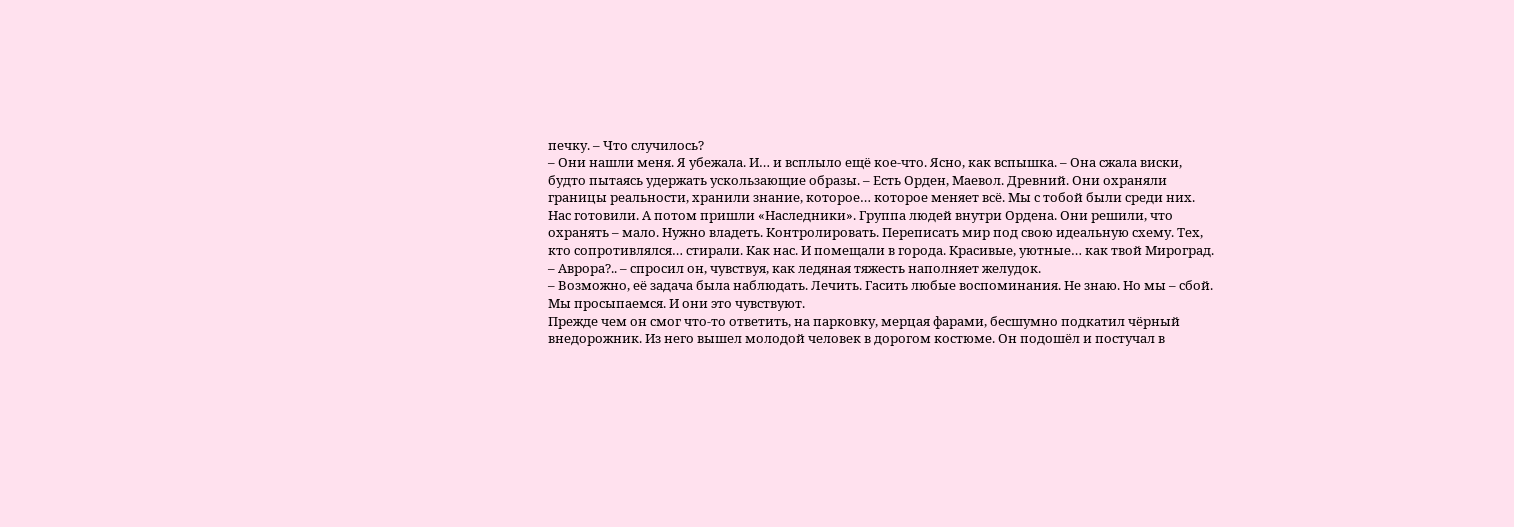печку. – Что случилось?
– Они нашли меня. Я убежала. И… и всплыло ещё кое-что. Ясно, как вспышка. – Она сжала виски, будто пытаясь удержать ускользающие образы. – Есть Орден, Маевол. Древний. Они охраняли границы реальности, хранили знание, которое… которое меняет всё. Мы с тобой были среди них. Нас готовили. А потом пришли «Наследники». Группа людей внутри Ордена. Они решили, что охранять – мало. Нужно владеть. Контролировать. Переписать мир под свою идеальную схему. Тех, кто сопротивлялся… стирали. Как нас. И помещали в города. Красивые, уютные… как твой Мироград.
– Аврора?.. – спросил он, чувствуя, как ледяная тяжесть наполняет желудок.
– Возможно, её задача была наблюдать. Лечить. Гасить любые воспоминания. Не знаю. Но мы – сбой. Мы просыпаемся. И они это чувствуют.
Прежде чем он смог что-то ответить, на парковку, мерцая фарами, бесшумно подкатил чёрный внедорожник. Из него вышел молодой человек в дорогом костюме. Он подошёл и постучал в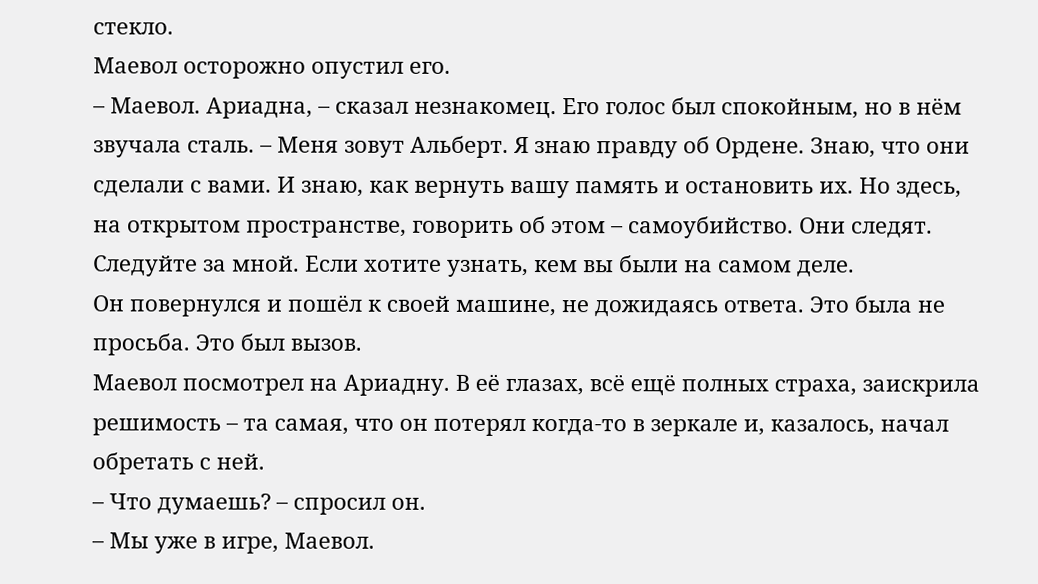стекло.
Маевол осторожно опустил его.
– Маевол. Ариадна, – сказал незнакомец. Его голос был спокойным, но в нём звучала сталь. – Меня зовут Альберт. Я знаю правду об Ордене. Знаю, что они сделали с вами. И знаю, как вернуть вашу память и остановить их. Но здесь, на открытом пространстве, говорить об этом – самоубийство. Они следят. Следуйте за мной. Если хотите узнать, кем вы были на самом деле.
Он повернулся и пошёл к своей машине, не дожидаясь ответа. Это была не просьба. Это был вызов.
Маевол посмотрел на Ариадну. В её глазах, всё ещё полных страха, заискрила решимость – та самая, что он потерял когда-то в зеркале и, казалось, начал обретать с ней.
– Что думаешь? – спросил он.
– Мы уже в игре, Маевол.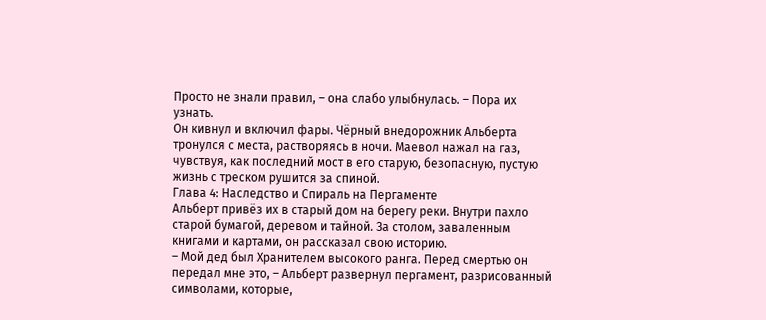Просто не знали правил, – она слабо улыбнулась. – Пора их узнать.
Он кивнул и включил фары. Чёрный внедорожник Альберта тронулся с места, растворяясь в ночи. Маевол нажал на газ, чувствуя, как последний мост в его старую, безопасную, пустую жизнь с треском рушится за спиной.
Глава 4: Наследство и Спираль на Пергаменте
Альберт привёз их в старый дом на берегу реки. Внутри пахло старой бумагой, деревом и тайной. За столом, заваленным книгами и картами, он рассказал свою историю.
– Мой дед был Хранителем высокого ранга. Перед смертью он передал мне это, – Альберт развернул пергамент, разрисованный символами, которые,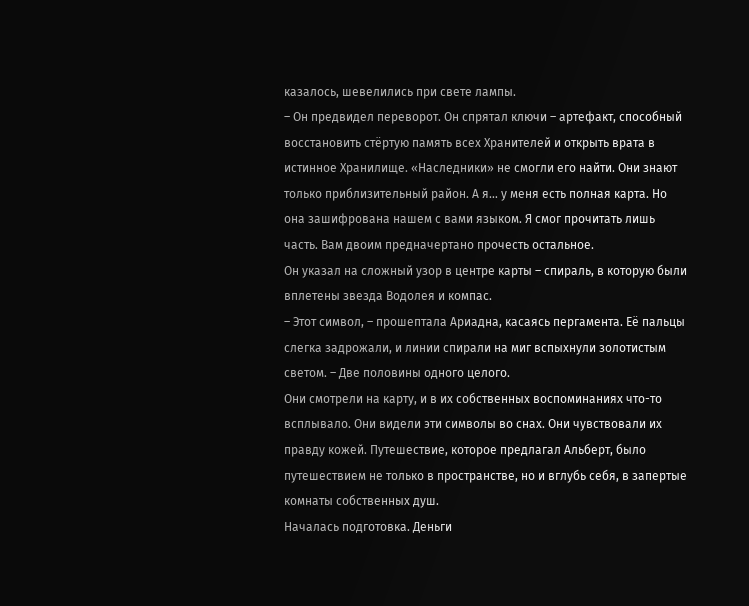казалось, шевелились при свете лампы.
– Он предвидел переворот. Он спрятал ключи – артефакт, способный восстановить стёртую память всех Хранителей и открыть врата в истинное Хранилище. «Наследники» не смогли его найти. Они знают только приблизительный район. А я… у меня есть полная карта. Но она зашифрована нашем с вами языком. Я смог прочитать лишь часть. Вам двоим предначертано прочесть остальное.
Он указал на сложный узор в центре карты – спираль, в которую были вплетены звезда Водолея и компас.
– Этот символ, – прошептала Ариадна, касаясь пергамента. Её пальцы слегка задрожали, и линии спирали на миг вспыхнули золотистым светом. – Две половины одного целого.
Они смотрели на карту, и в их собственных воспоминаниях что-то всплывало. Они видели эти символы во снах. Они чувствовали их правду кожей. Путешествие, которое предлагал Альберт, было путешествием не только в пространстве, но и вглубь себя, в запертые комнаты собственных душ.
Началась подготовка. Деньги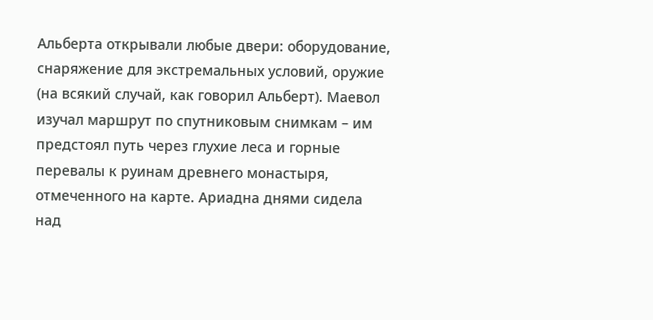Альберта открывали любые двери: оборудование, снаряжение для экстремальных условий, оружие (на всякий случай, как говорил Альберт). Маевол изучал маршрут по спутниковым снимкам – им предстоял путь через глухие леса и горные перевалы к руинам древнего монастыря, отмеченного на карте. Ариадна днями сидела над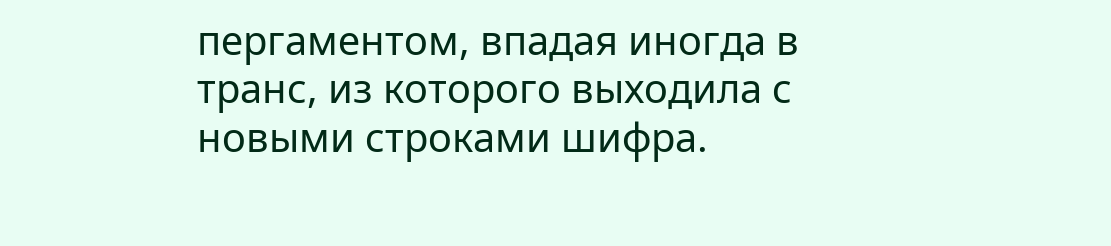пергаментом, впадая иногда в транс, из которого выходила с новыми строками шифра.